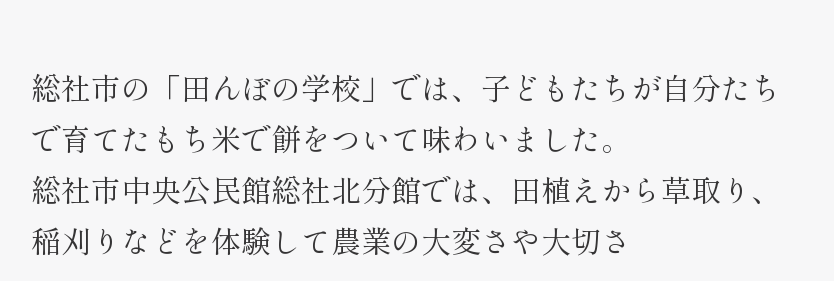総社市の「田んぼの学校」では、子どもたちが自分たちで育てたもち米で餅をついて味わいました。
総社市中央公民館総社北分館では、田植えから草取り、稲刈りなどを体験して農業の大変さや大切さ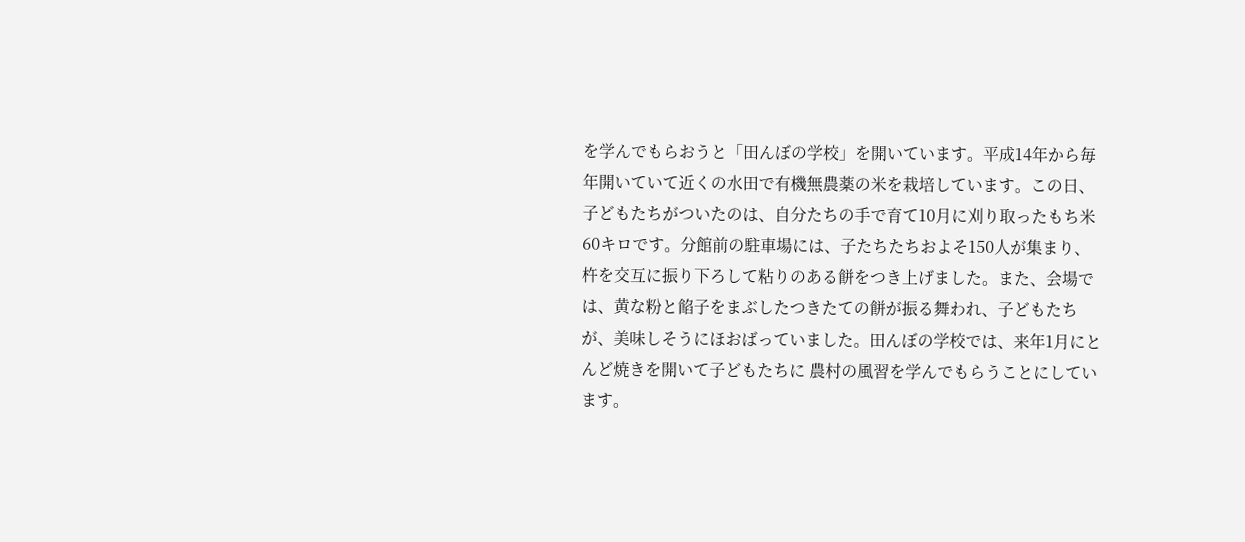を学んでもらおうと「田んぼの学校」を開いています。平成14年から毎年開いていて近くの水田で有機無農薬の米を栽培しています。この日、子どもたちがついたのは、自分たちの手で育て10月に刈り取ったもち米60キロです。分館前の駐車場には、子たちたちおよそ150人が集まり、杵を交互に振り下ろして粘りのある餅をつき上げました。また、会場では、黄な粉と餡子をまぶしたつきたての餅が振る舞われ、子どもたちが、美味しそうにほおばっていました。田んぼの学校では、来年1月にとんど焼きを開いて子どもたちに 農村の風習を学んでもらうことにしています。